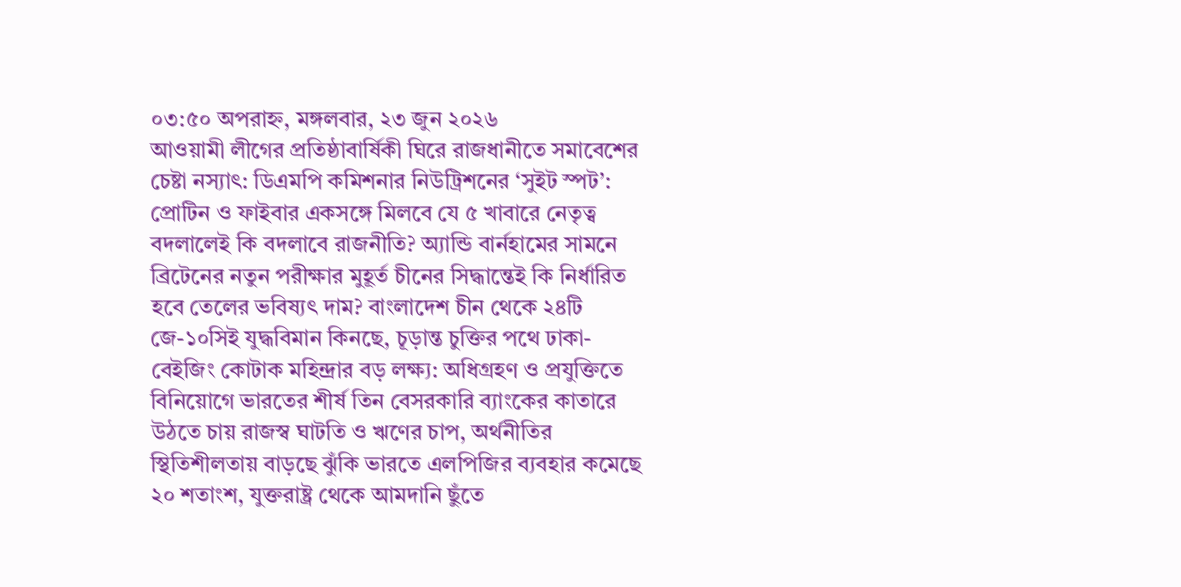০৩:৫০ অপরাহ্ন, মঙ্গলবার, ২৩ জুন ২০২৬
আওয়ামী লীগের প্রতিষ্ঠাবার্ষিকী ঘিরে রাজধানীতে সমাবেশের চেষ্টা নস্যাৎ: ডিএমপি কমিশনার নিউট্রিশনের ‘সুইট স্পট’: প্রোটিন ও ফাইবার একসঙ্গে মিলবে যে ৫ খাবারে নেতৃত্ব বদলালেই কি বদলাবে রাজনীতি? অ্যান্ডি বার্নহামের সামনে ব্রিটেনের নতুন পরীক্ষার মুহূর্ত চীনের সিদ্ধান্তেই কি নির্ধারিত হবে তেলের ভবিষ্যৎ দাম? বাংলাদেশ চীন থেকে ২৪টি জে-১০সিই যুদ্ধবিমান কিনছে, চূড়ান্ত চুক্তির পথে ঢাকা-বেইজিং কোটাক মহিন্দ্রার বড় লক্ষ্য: অধিগ্রহণ ও প্রযুক্তিতে বিনিয়োগে ভারতের শীর্ষ তিন বেসরকারি ব্যাংকের কাতারে উঠতে চায় রাজস্ব ঘাটতি ও ঋণের চাপ, অর্থনীতির স্থিতিশীলতায় বাড়ছে ঝুঁকি ভারতে এলপিজির ব্যবহার কমেছে ২০ শতাংশ, যুক্তরাষ্ট্র থেকে আমদানি ছুঁতে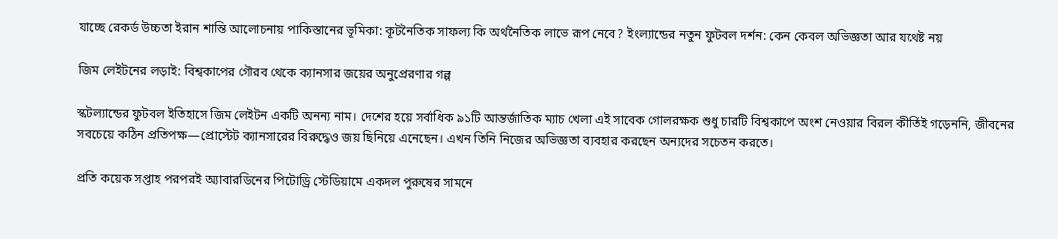যাচ্ছে রেকর্ড উচ্চতা ইরান শান্তি আলোচনায় পাকিস্তানের ভূমিকা: কূটনৈতিক সাফল্য কি অর্থনৈতিক লাভে রূপ নেবে? ইংল্যান্ডের নতুন ফুটবল দর্শন: কেন কেবল অভিজ্ঞতা আর যথেষ্ট নয়

জিম লেইটনের লড়াই: বিশ্বকাপের গৌরব থেকে ক্যানসার জয়ের অনুপ্রেরণার গল্প

স্কটল্যান্ডের ফুটবল ইতিহাসে জিম লেইটন একটি অনন্য নাম। দেশের হয়ে সর্বাধিক ৯১টি আন্তর্জাতিক ম্যাচ খেলা এই সাবেক গোলরক্ষক শুধু চারটি বিশ্বকাপে অংশ নেওয়ার বিরল কীর্তিই গড়েননি, জীবনের সবচেয়ে কঠিন প্রতিপক্ষ—প্রোস্টেট ক্যানসারের বিরুদ্ধেও জয় ছিনিয়ে এনেছেন। এখন তিনি নিজের অভিজ্ঞতা ব্যবহার করছেন অন্যদের সচেতন করতে।

প্রতি কয়েক সপ্তাহ পরপরই অ্যাবারডিনের পিটোড্রি স্টেডিয়ামে একদল পুরুষের সামনে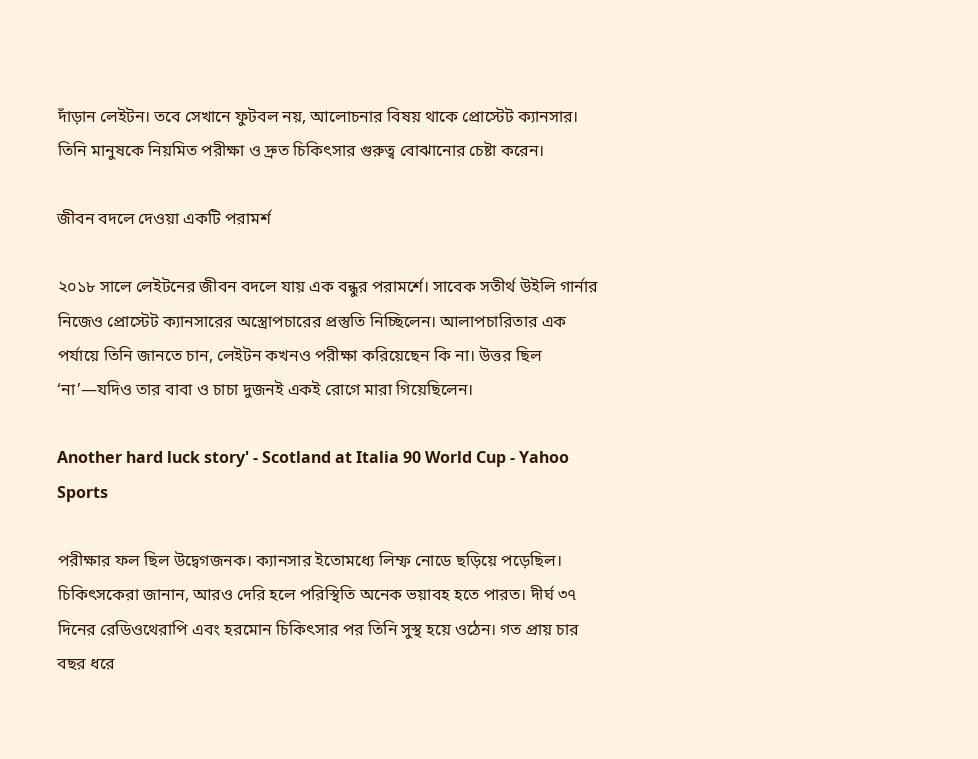দাঁড়ান লেইটন। তবে সেখানে ফুটবল নয়, আলোচনার বিষয় থাকে প্রোস্টেট ক্যানসার। তিনি মানুষকে নিয়মিত পরীক্ষা ও দ্রুত চিকিৎসার গুরুত্ব বোঝানোর চেষ্টা করেন।

জীবন বদলে দেওয়া একটি পরামর্শ

২০১৮ সালে লেইটনের জীবন বদলে যায় এক বন্ধুর পরামর্শে। সাবেক সতীর্থ উইলি গার্নার নিজেও প্রোস্টেট ক্যানসারের অস্ত্রোপচারের প্রস্তুতি নিচ্ছিলেন। আলাপচারিতার এক পর্যায়ে তিনি জানতে চান, লেইটন কখনও পরীক্ষা করিয়েছেন কি না। উত্তর ছিল ‘না’—যদিও তার বাবা ও চাচা দুজনই একই রোগে মারা গিয়েছিলেন।

Another hard luck story' - Scotland at Italia 90 World Cup - Yahoo Sports

পরীক্ষার ফল ছিল উদ্বেগজনক। ক্যানসার ইতোমধ্যে লিম্ফ নোডে ছড়িয়ে পড়েছিল। চিকিৎসকেরা জানান, আরও দেরি হলে পরিস্থিতি অনেক ভয়াবহ হতে পারত। দীর্ঘ ৩৭ দিনের রেডিওথেরাপি এবং হরমোন চিকিৎসার পর তিনি সুস্থ হয়ে ওঠেন। গত প্রায় চার বছর ধরে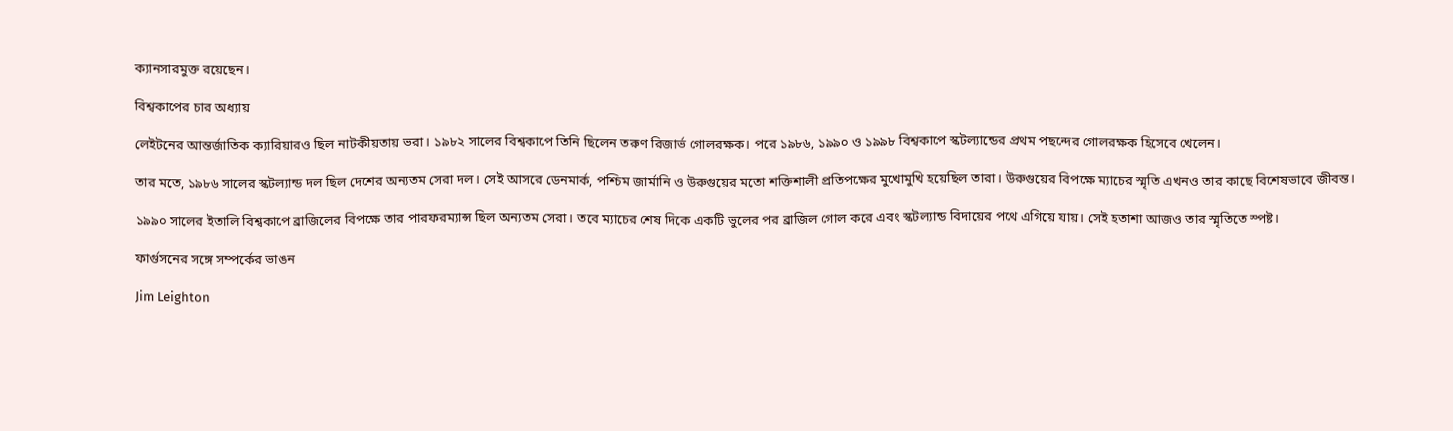ক্যানসারমুক্ত রয়েছেন।

বিশ্বকাপের চার অধ্যায়

লেইটনের আন্তর্জাতিক ক্যারিয়ারও ছিল নাটকীয়তায় ভরা। ১৯৮২ সালের বিশ্বকাপে তিনি ছিলেন তরুণ রিজার্ভ গোলরক্ষক। পরে ১৯৮৬, ১৯৯০ ও ১৯৯৮ বিশ্বকাপে স্কটল্যান্ডের প্রথম পছন্দের গোলরক্ষক হিসেবে খেলেন।

তার মতে, ১৯৮৬ সালের স্কটল্যান্ড দল ছিল দেশের অন্যতম সেরা দল। সেই আসরে ডেনমার্ক, পশ্চিম জার্মানি ও উরুগুয়ের মতো শক্তিশালী প্রতিপক্ষের মুখোমুখি হয়েছিল তারা। উরুগুয়ের বিপক্ষে ম্যাচের স্মৃতি এখনও তার কাছে বিশেষভাবে জীবন্ত।

১৯৯০ সালের ইতালি বিশ্বকাপে ব্রাজিলের বিপক্ষে তার পারফরম্যান্স ছিল অন্যতম সেরা। তবে ম্যাচের শেষ দিকে একটি ভুলের পর ব্রাজিল গোল করে এবং স্কটল্যান্ড বিদায়ের পথে এগিয়ে যায়। সেই হতাশা আজও তার স্মৃতিতে স্পষ্ট।

ফার্গুসনের সঙ্গে সম্পর্কের ভাঙন

Jim Leighton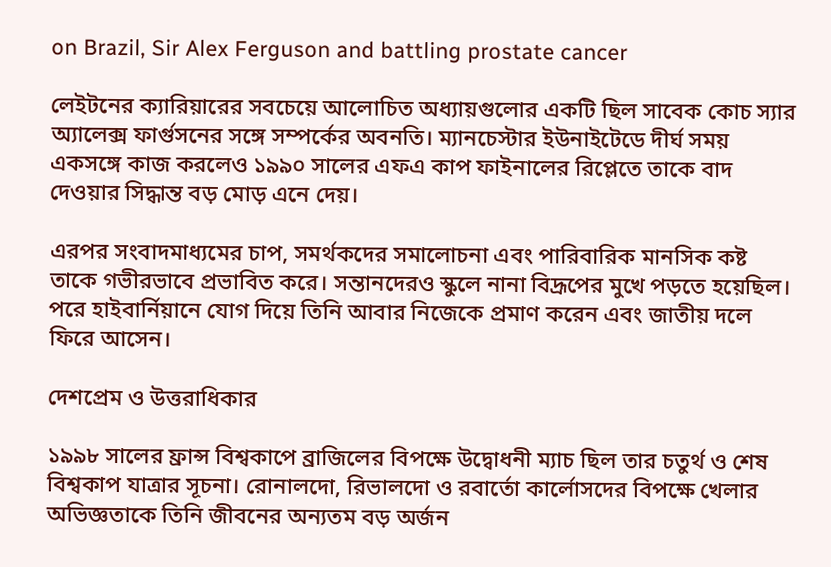on Brazil, Sir Alex Ferguson and battling prostate cancer

লেইটনের ক্যারিয়ারের সবচেয়ে আলোচিত অধ্যায়গুলোর একটি ছিল সাবেক কোচ স্যার অ্যালেক্স ফার্গুসনের সঙ্গে সম্পর্কের অবনতি। ম্যানচেস্টার ইউনাইটেডে দীর্ঘ সময় একসঙ্গে কাজ করলেও ১৯৯০ সালের এফএ কাপ ফাইনালের রিপ্লেতে তাকে বাদ দেওয়ার সিদ্ধান্ত বড় মোড় এনে দেয়।

এরপর সংবাদমাধ্যমের চাপ, সমর্থকদের সমালোচনা এবং পারিবারিক মানসিক কষ্ট তাকে গভীরভাবে প্রভাবিত করে। সন্তানদেরও স্কুলে নানা বিদ্রূপের মুখে পড়তে হয়েছিল। পরে হাইবার্নিয়ানে যোগ দিয়ে তিনি আবার নিজেকে প্রমাণ করেন এবং জাতীয় দলে ফিরে আসেন।

দেশপ্রেম ও উত্তরাধিকার

১৯৯৮ সালের ফ্রান্স বিশ্বকাপে ব্রাজিলের বিপক্ষে উদ্বোধনী ম্যাচ ছিল তার চতুর্থ ও শেষ বিশ্বকাপ যাত্রার সূচনা। রোনালদো, রিভালদো ও রবার্তো কার্লোসদের বিপক্ষে খেলার অভিজ্ঞতাকে তিনি জীবনের অন্যতম বড় অর্জন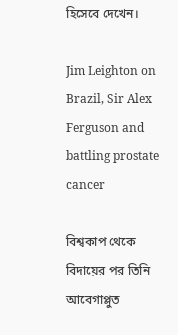হিসেবে দেখেন।

Jim Leighton on Brazil, Sir Alex Ferguson and battling prostate cancer

বিশ্বকাপ থেকে বিদায়ের পর তিনি আবেগাপ্লুত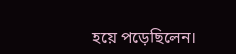হয়ে পড়েছিলেন।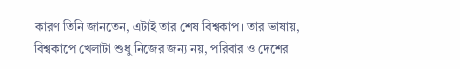কারণ তিনি জানতেন, এটাই তার শেষ বিশ্বকাপ। তার ভাষায়, বিশ্বকাপে খেলাটা শুধু নিজের জন্য নয়, পরিবার ও দেশের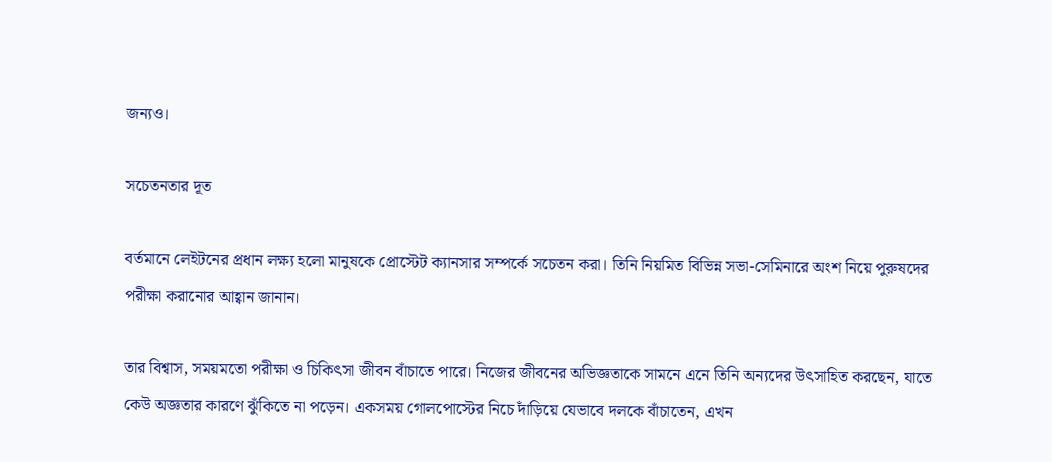জন্যও।

সচেতনতার দূত

বর্তমানে লেইটনের প্রধান লক্ষ্য হলো মানুষকে প্রোস্টেট ক্যানসার সম্পর্কে সচেতন করা। তিনি নিয়মিত বিভিন্ন সভা-সেমিনারে অংশ নিয়ে পুরুষদের পরীক্ষা করানোর আহ্বান জানান।

তার বিশ্বাস, সময়মতো পরীক্ষা ও চিকিৎসা জীবন বাঁচাতে পারে। নিজের জীবনের অভিজ্ঞতাকে সামনে এনে তিনি অন্যদের উৎসাহিত করছেন, যাতে কেউ অজ্ঞতার কারণে ঝুঁকিতে না পড়েন। একসময় গোলপোস্টের নিচে দাঁড়িয়ে যেভাবে দলকে বাঁচাতেন, এখন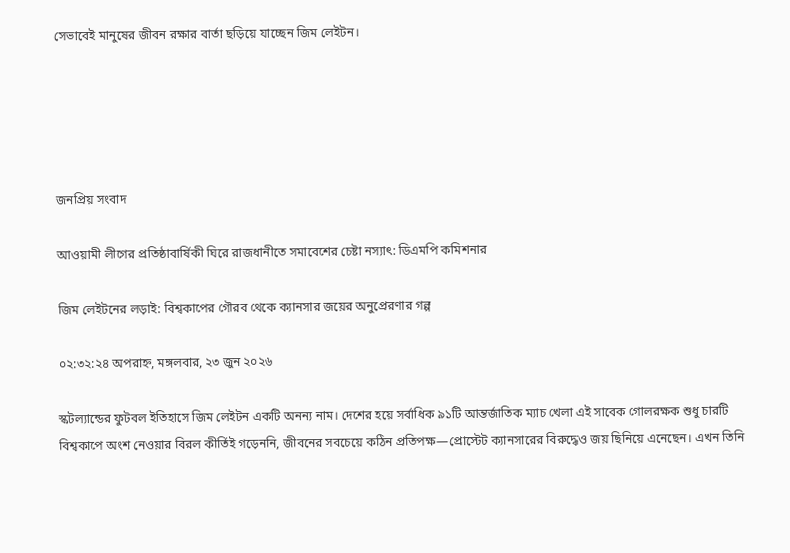সেভাবেই মানুষের জীবন রক্ষার বার্তা ছড়িয়ে যাচ্ছেন জিম লেইটন।





জনপ্রিয় সংবাদ

আওয়ামী লীগের প্রতিষ্ঠাবার্ষিকী ঘিরে রাজধানীতে সমাবেশের চেষ্টা নস্যাৎ: ডিএমপি কমিশনার

জিম লেইটনের লড়াই: বিশ্বকাপের গৌরব থেকে ক্যানসার জয়ের অনুপ্রেরণার গল্প

০২:৩২:২৪ অপরাহ্ন, মঙ্গলবার, ২৩ জুন ২০২৬

স্কটল্যান্ডের ফুটবল ইতিহাসে জিম লেইটন একটি অনন্য নাম। দেশের হয়ে সর্বাধিক ৯১টি আন্তর্জাতিক ম্যাচ খেলা এই সাবেক গোলরক্ষক শুধু চারটি বিশ্বকাপে অংশ নেওয়ার বিরল কীর্তিই গড়েননি, জীবনের সবচেয়ে কঠিন প্রতিপক্ষ—প্রোস্টেট ক্যানসারের বিরুদ্ধেও জয় ছিনিয়ে এনেছেন। এখন তিনি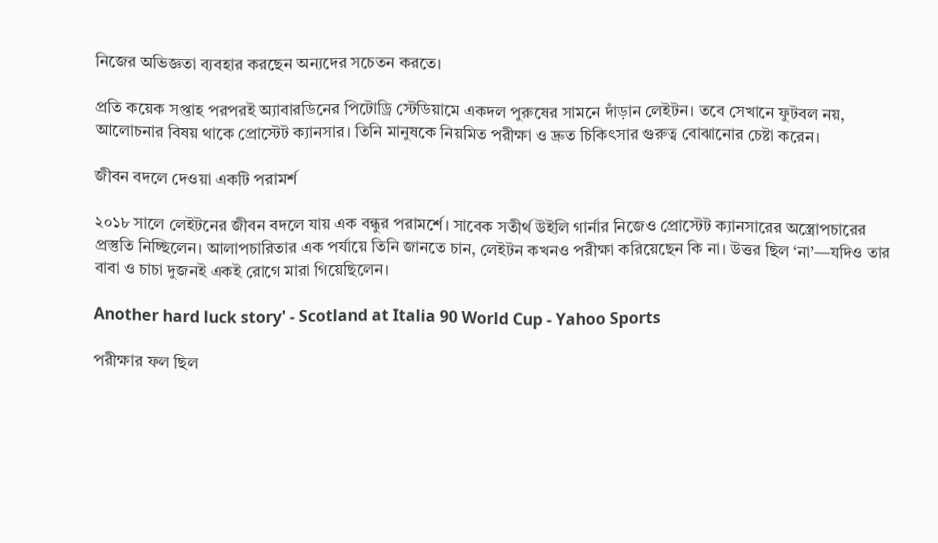নিজের অভিজ্ঞতা ব্যবহার করছেন অন্যদের সচেতন করতে।

প্রতি কয়েক সপ্তাহ পরপরই অ্যাবারডিনের পিটোড্রি স্টেডিয়ামে একদল পুরুষের সামনে দাঁড়ান লেইটন। তবে সেখানে ফুটবল নয়, আলোচনার বিষয় থাকে প্রোস্টেট ক্যানসার। তিনি মানুষকে নিয়মিত পরীক্ষা ও দ্রুত চিকিৎসার গুরুত্ব বোঝানোর চেষ্টা করেন।

জীবন বদলে দেওয়া একটি পরামর্শ

২০১৮ সালে লেইটনের জীবন বদলে যায় এক বন্ধুর পরামর্শে। সাবেক সতীর্থ উইলি গার্নার নিজেও প্রোস্টেট ক্যানসারের অস্ত্রোপচারের প্রস্তুতি নিচ্ছিলেন। আলাপচারিতার এক পর্যায়ে তিনি জানতে চান, লেইটন কখনও পরীক্ষা করিয়েছেন কি না। উত্তর ছিল ‘না’—যদিও তার বাবা ও চাচা দুজনই একই রোগে মারা গিয়েছিলেন।

Another hard luck story' - Scotland at Italia 90 World Cup - Yahoo Sports

পরীক্ষার ফল ছিল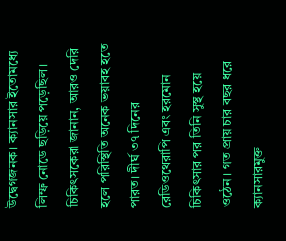উদ্বেগজনক। ক্যানসার ইতোমধ্যে লিম্ফ নোডে ছড়িয়ে পড়েছিল। চিকিৎসকেরা জানান, আরও দেরি হলে পরিস্থিতি অনেক ভয়াবহ হতে পারত। দীর্ঘ ৩৭ দিনের রেডিওথেরাপি এবং হরমোন চিকিৎসার পর তিনি সুস্থ হয়ে ওঠেন। গত প্রায় চার বছর ধরে ক্যানসারমুক্ত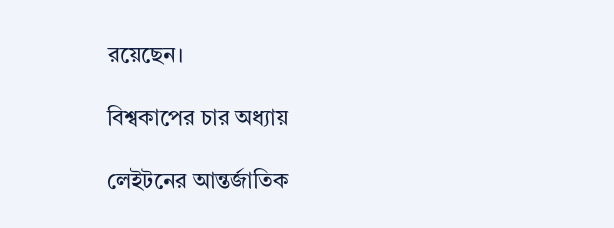রয়েছেন।

বিশ্বকাপের চার অধ্যায়

লেইটনের আন্তর্জাতিক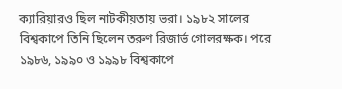ক্যারিয়ারও ছিল নাটকীয়তায় ভরা। ১৯৮২ সালের বিশ্বকাপে তিনি ছিলেন তরুণ রিজার্ভ গোলরক্ষক। পরে ১৯৮৬, ১৯৯০ ও ১৯৯৮ বিশ্বকাপে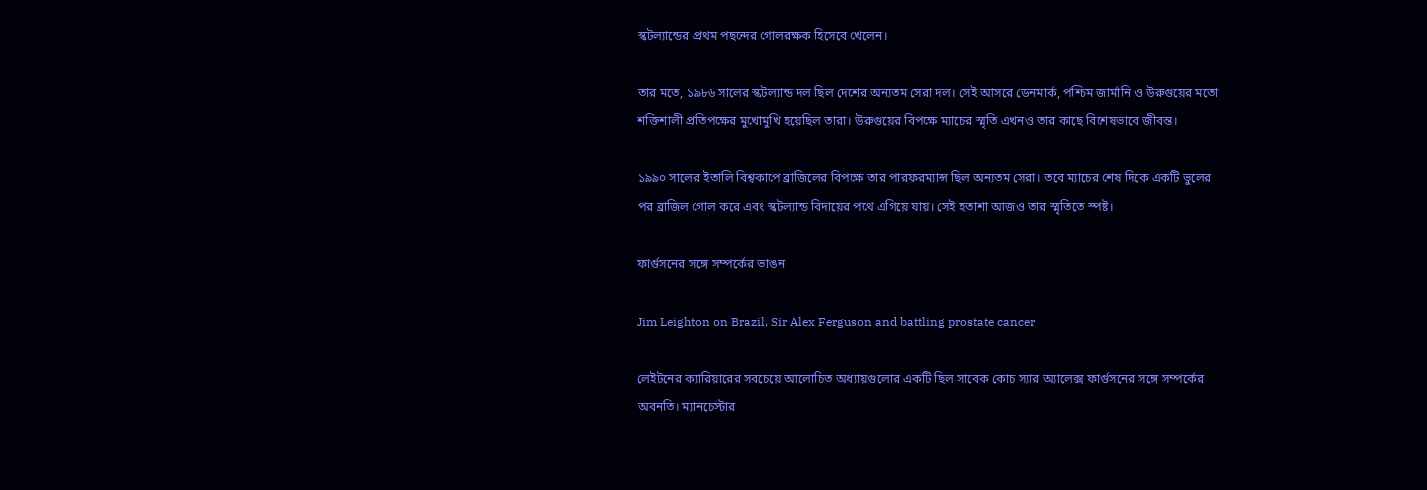স্কটল্যান্ডের প্রথম পছন্দের গোলরক্ষক হিসেবে খেলেন।

তার মতে, ১৯৮৬ সালের স্কটল্যান্ড দল ছিল দেশের অন্যতম সেরা দল। সেই আসরে ডেনমার্ক, পশ্চিম জার্মানি ও উরুগুয়ের মতো শক্তিশালী প্রতিপক্ষের মুখোমুখি হয়েছিল তারা। উরুগুয়ের বিপক্ষে ম্যাচের স্মৃতি এখনও তার কাছে বিশেষভাবে জীবন্ত।

১৯৯০ সালের ইতালি বিশ্বকাপে ব্রাজিলের বিপক্ষে তার পারফরম্যান্স ছিল অন্যতম সেরা। তবে ম্যাচের শেষ দিকে একটি ভুলের পর ব্রাজিল গোল করে এবং স্কটল্যান্ড বিদায়ের পথে এগিয়ে যায়। সেই হতাশা আজও তার স্মৃতিতে স্পষ্ট।

ফার্গুসনের সঙ্গে সম্পর্কের ভাঙন

Jim Leighton on Brazil, Sir Alex Ferguson and battling prostate cancer

লেইটনের ক্যারিয়ারের সবচেয়ে আলোচিত অধ্যায়গুলোর একটি ছিল সাবেক কোচ স্যার অ্যালেক্স ফার্গুসনের সঙ্গে সম্পর্কের অবনতি। ম্যানচেস্টার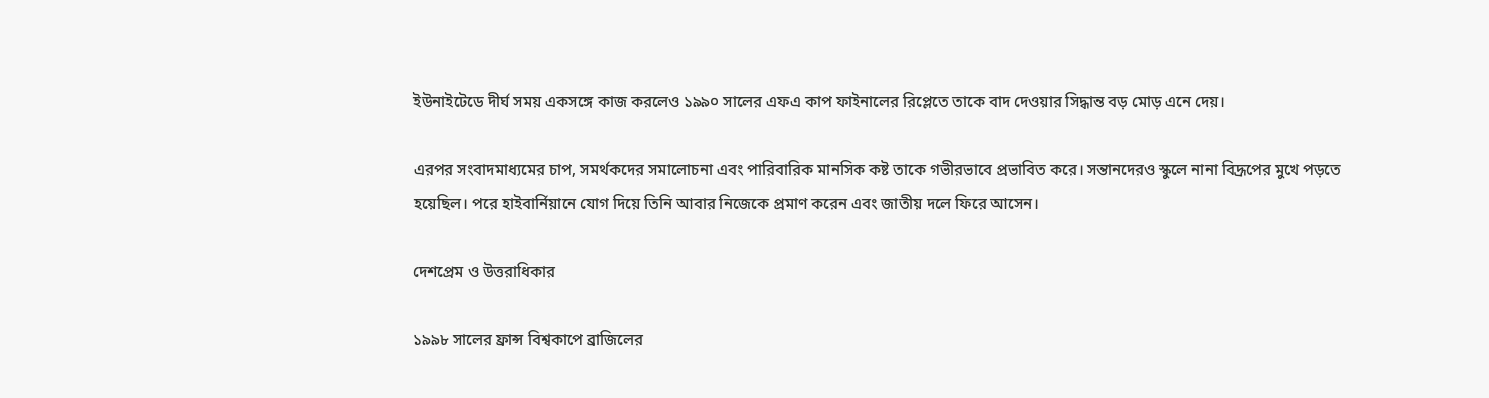ইউনাইটেডে দীর্ঘ সময় একসঙ্গে কাজ করলেও ১৯৯০ সালের এফএ কাপ ফাইনালের রিপ্লেতে তাকে বাদ দেওয়ার সিদ্ধান্ত বড় মোড় এনে দেয়।

এরপর সংবাদমাধ্যমের চাপ, সমর্থকদের সমালোচনা এবং পারিবারিক মানসিক কষ্ট তাকে গভীরভাবে প্রভাবিত করে। সন্তানদেরও স্কুলে নানা বিদ্রূপের মুখে পড়তে হয়েছিল। পরে হাইবার্নিয়ানে যোগ দিয়ে তিনি আবার নিজেকে প্রমাণ করেন এবং জাতীয় দলে ফিরে আসেন।

দেশপ্রেম ও উত্তরাধিকার

১৯৯৮ সালের ফ্রান্স বিশ্বকাপে ব্রাজিলের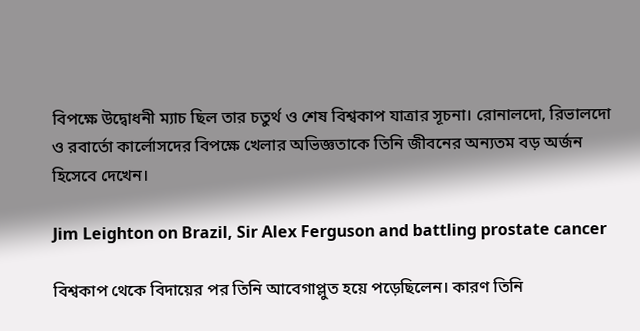বিপক্ষে উদ্বোধনী ম্যাচ ছিল তার চতুর্থ ও শেষ বিশ্বকাপ যাত্রার সূচনা। রোনালদো, রিভালদো ও রবার্তো কার্লোসদের বিপক্ষে খেলার অভিজ্ঞতাকে তিনি জীবনের অন্যতম বড় অর্জন হিসেবে দেখেন।

Jim Leighton on Brazil, Sir Alex Ferguson and battling prostate cancer

বিশ্বকাপ থেকে বিদায়ের পর তিনি আবেগাপ্লুত হয়ে পড়েছিলেন। কারণ তিনি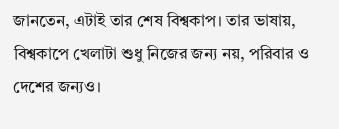জানতেন, এটাই তার শেষ বিশ্বকাপ। তার ভাষায়, বিশ্বকাপে খেলাটা শুধু নিজের জন্য নয়, পরিবার ও দেশের জন্যও।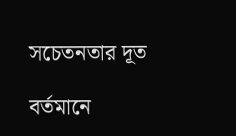সচেতনতার দূত

বর্তমানে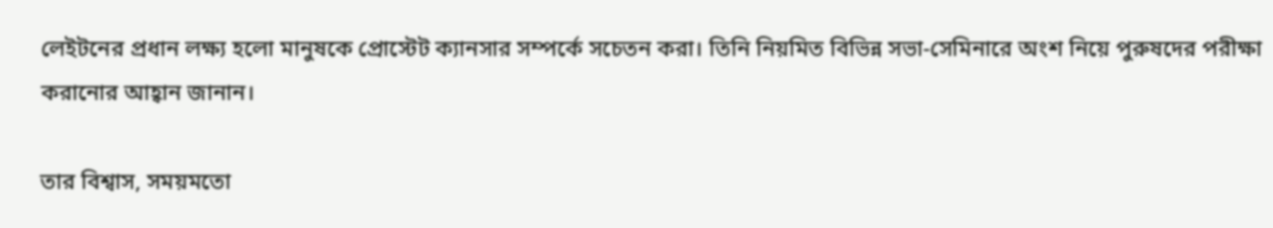লেইটনের প্রধান লক্ষ্য হলো মানুষকে প্রোস্টেট ক্যানসার সম্পর্কে সচেতন করা। তিনি নিয়মিত বিভিন্ন সভা-সেমিনারে অংশ নিয়ে পুরুষদের পরীক্ষা করানোর আহ্বান জানান।

তার বিশ্বাস, সময়মতো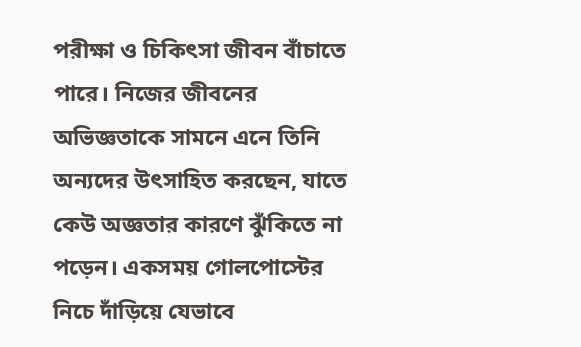পরীক্ষা ও চিকিৎসা জীবন বাঁচাতে পারে। নিজের জীবনের অভিজ্ঞতাকে সামনে এনে তিনি অন্যদের উৎসাহিত করছেন, যাতে কেউ অজ্ঞতার কারণে ঝুঁকিতে না পড়েন। একসময় গোলপোস্টের নিচে দাঁড়িয়ে যেভাবে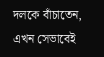দলকে বাঁচাতেন, এখন সেভাবেই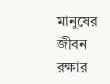মানুষের জীবন রক্ষার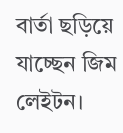বার্তা ছড়িয়ে যাচ্ছেন জিম লেইটন।